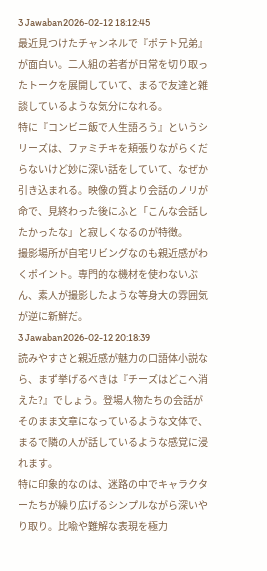3 Jawaban2026-02-12 18:12:45
最近見つけたチャンネルで『ポテト兄弟』が面白い。二人組の若者が日常を切り取ったトークを展開していて、まるで友達と雑談しているような気分になれる。
特に『コンビニ飯で人生語ろう』というシリーズは、ファミチキを頬張りながらくだらないけど妙に深い話をしていて、なぜか引き込まれる。映像の質より会話のノリが命で、見終わった後にふと「こんな会話したかったな」と寂しくなるのが特徴。
撮影場所が自宅リビングなのも親近感がわくポイント。専門的な機材を使わないぶん、素人が撮影したような等身大の雰囲気が逆に新鮮だ。
3 Jawaban2026-02-12 20:18:39
読みやすさと親近感が魅力の口語体小説なら、まず挙げるべきは『チーズはどこへ消えた?』でしょう。登場人物たちの会話がそのまま文章になっているような文体で、まるで隣の人が話しているような感覚に浸れます。
特に印象的なのは、迷路の中でキャラクターたちが繰り広げるシンプルながら深いやり取り。比喩や難解な表現を極力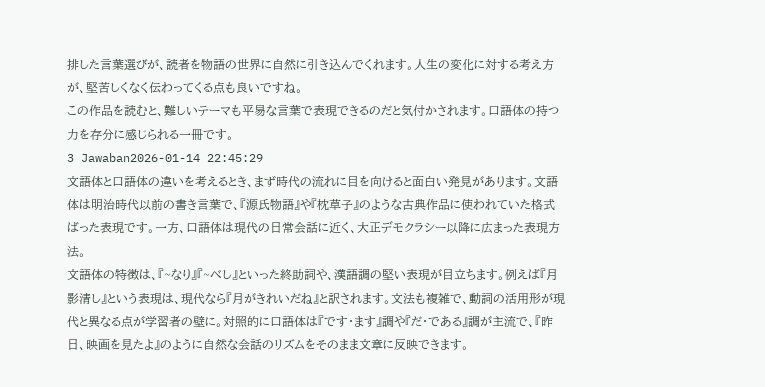排した言葉選びが、読者を物語の世界に自然に引き込んでくれます。人生の変化に対する考え方が、堅苦しくなく伝わってくる点も良いですね。
この作品を読むと、難しいテーマも平易な言葉で表現できるのだと気付かされます。口語体の持つ力を存分に感じられる一冊です。
3 Jawaban2026-01-14 22:45:29
文語体と口語体の違いを考えるとき、まず時代の流れに目を向けると面白い発見があります。文語体は明治時代以前の書き言葉で、『源氏物語』や『枕草子』のような古典作品に使われていた格式ばった表現です。一方、口語体は現代の日常会話に近く、大正デモクラシー以降に広まった表現方法。
文語体の特徴は、『~なり』『~べし』といった終助詞や、漢語調の堅い表現が目立ちます。例えば『月影清し』という表現は、現代なら『月がきれいだね』と訳されます。文法も複雑で、動詞の活用形が現代と異なる点が学習者の壁に。対照的に口語体は『です・ます』調や『だ・である』調が主流で、『昨日、映画を見たよ』のように自然な会話のリズムをそのまま文章に反映できます。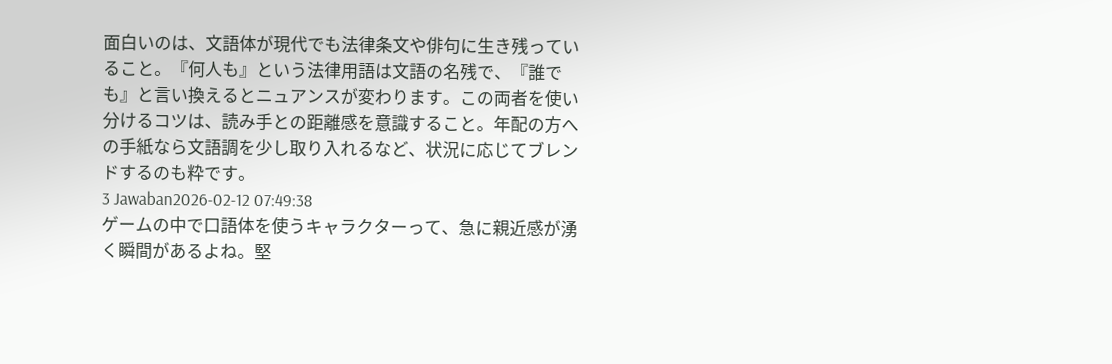面白いのは、文語体が現代でも法律条文や俳句に生き残っていること。『何人も』という法律用語は文語の名残で、『誰でも』と言い換えるとニュアンスが変わります。この両者を使い分けるコツは、読み手との距離感を意識すること。年配の方への手紙なら文語調を少し取り入れるなど、状況に応じてブレンドするのも粋です。
3 Jawaban2026-02-12 07:49:38
ゲームの中で口語体を使うキャラクターって、急に親近感が湧く瞬間があるよね。堅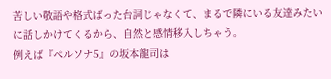苦しい敬語や格式ばった台詞じゃなくて、まるで隣にいる友達みたいに話しかけてくるから、自然と感情移入しちゃう。
例えば『ペルソナ5』の坂本龍司は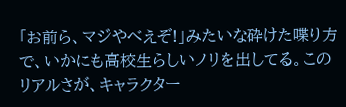「お前ら、マジやべえぞ!」みたいな砕けた喋り方で、いかにも高校生らしいノリを出してる。このリアルさが、キャラクター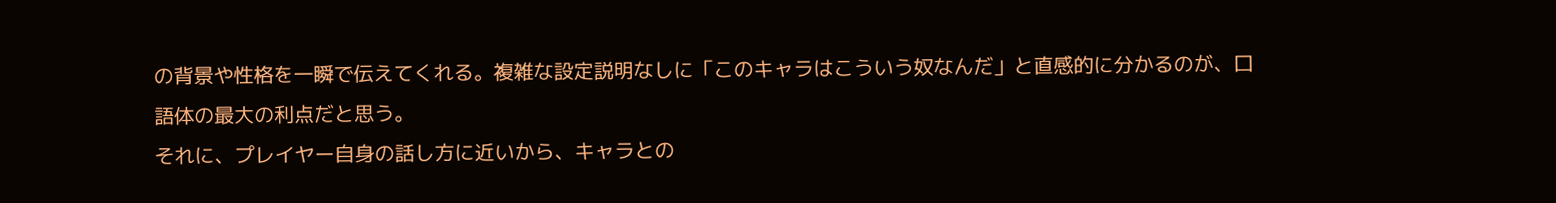の背景や性格を一瞬で伝えてくれる。複雑な設定説明なしに「このキャラはこういう奴なんだ」と直感的に分かるのが、口語体の最大の利点だと思う。
それに、プレイヤー自身の話し方に近いから、キャラとの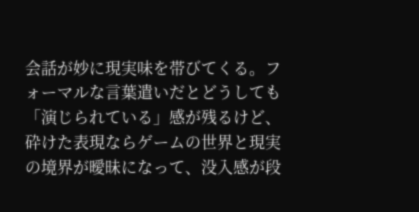会話が妙に現実味を帯びてくる。フォーマルな言葉遣いだとどうしても「演じられている」感が残るけど、砕けた表現ならゲームの世界と現実の境界が曖昧になって、没入感が段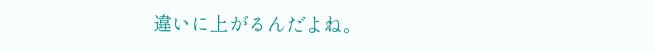違いに上がるんだよね。